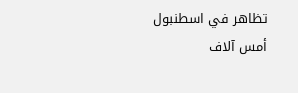تظاهر في اسطنبول أمس آلاف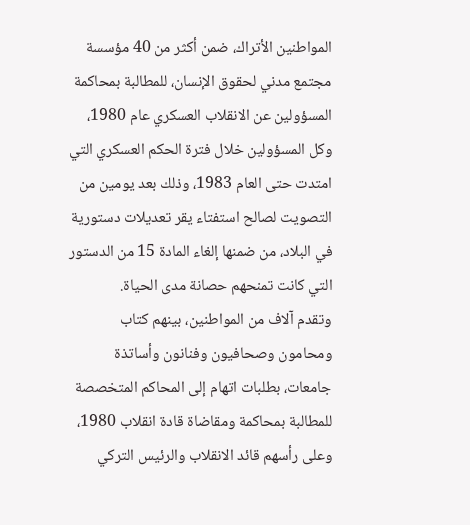المواطنين الأتراك، ضمن أكثر من 40 مؤسسة مجتمع مدني لحقوق الإنسان، للمطالبة بمحاكمة المسؤولين عن الانقلاب العسكري عام 1980، وكل المسؤولين خلال فترة الحكم العسكري التي امتدت حتى العام 1983، وذلك بعد يومين من التصويت لصالح استفتاء يقر تعديلات دستورية في البلاد، من ضمنها إلغاء المادة 15 من الدستور التي كانت تمنحهم حصانة مدى الحياة.
وتقدم آلاف من المواطنين، بينهم كتاب ومحامون وصحافيون وفنانون وأساتذة جامعات، بطلبات اتهام إلى المحاكم المتخصصة للمطالبة بمحاكمة ومقاضاة قادة انقلاب 1980، وعلى رأسهم قائد الانقلاب والرئيس التركي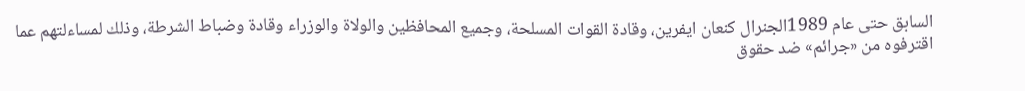السابق حتى عام 1989الجنرال كنعان ايفرين، وقادة القوات المسلحة، وجميع المحافظين والولاة والوزراء وقادة وضباط الشرطة، وذلك لمساءلتهم عما اقترفوه من «جرائم» ضد حقوق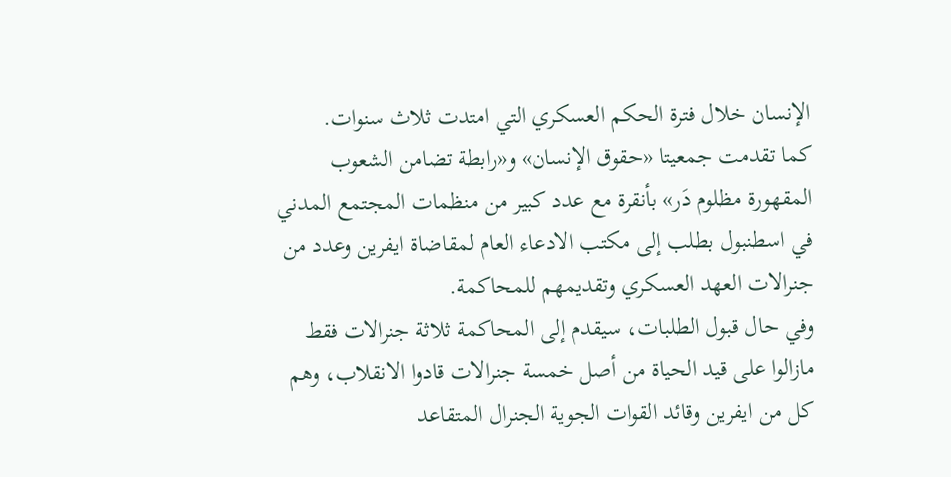الإنسان خلال فترة الحكم العسكري التي امتدت ثلاث سنوات.
كما تقدمت جمعيتا «حقوق الإنسان» و«رابطة تضامن الشعوب المقهورة مظلوم دَر» بأنقرة مع عدد كبير من منظمات المجتمع المدني في اسطنبول بطلب إلى مكتب الادعاء العام لمقاضاة ايفرين وعدد من جنرالات العهد العسكري وتقديمهم للمحاكمة.
وفي حال قبول الطلبات، سيقدم إلى المحاكمة ثلاثة جنرالات فقط مازالوا على قيد الحياة من أصل خمسة جنرالات قادوا الانقلاب، وهم كل من ايفرين وقائد القوات الجوية الجنرال المتقاعد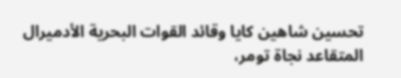تحسين شاهين كايا وقائد القوات البحرية الأدميرال المتقاعد نجاة تومر،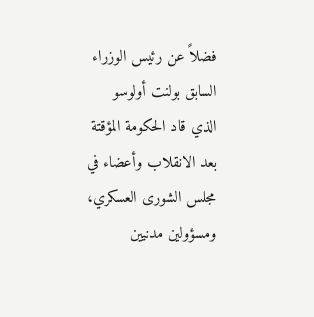فضلاً عن رئيس الوزراء السابق بولنت أولوسو الذي قاد الحكومة المؤقتة بعد الانقلاب وأعضاء في مجلس الشورى العسكري، ومسؤولين مدنيين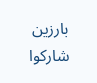بارزين شاركوا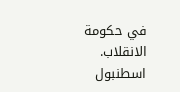في حكومة الانقلاب.
اسطنبول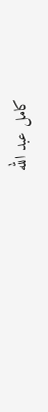كامل عبد الله